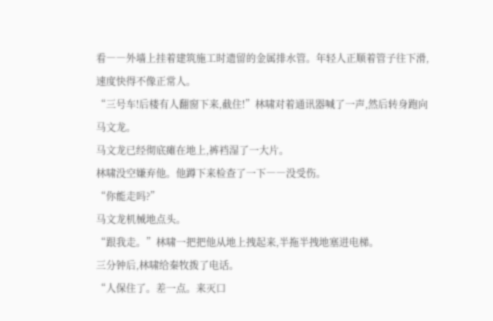看――外墙上挂着建筑施工时遗留的金属排水管。年轻人正顺着管子往下滑,速度快得不像正常人。
“三号车!后楼有人翻窗下来,截住!”林啸对着通讯器喊了一声,然后转身跑向马文龙。
马文龙已经彻底瘫在地上,裤裆湿了一大片。
林啸没空嫌弃他。他蹲下来检查了一下――没受伤。
“你能走吗?”
马文龙机械地点头。
“跟我走。”林啸一把把他从地上拽起来,半拖半拽地塞进电梯。
三分钟后,林啸给秦牧拨了电话。
“人保住了。差一点。来灭口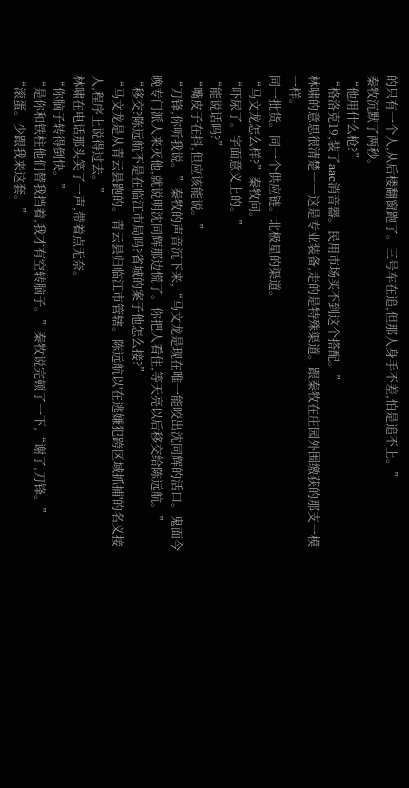的只有一个人,从后楼翻窗跑了。三号车在追,但那人身手不差,怕是追不上。”
秦牧沉默了两秒。
“他用什么枪?”
“格洛克19,装了aac消音器。民用市场买不到这个搭配。”
林啸的意思很清楚――这是专业装备,走的是特殊渠道。跟秦牧在庄园外围缴获的那支一模一样。
同一批货。同一个供应链。北极星的渠道。
“马文龙怎么样?”秦牧问。
“吓尿了。字面意义上的。”
“能说话吗?”
“嘴皮子在抖,但应该能说。”
“刀锋,你听我说。”秦牧的声音沉下来,“马文龙是现在唯一能咬出沈同辉的活口。鬼面今晚专门派人来灭他,就说明沈同辉那边慌了。你把人看住,等天亮以后移交给陈远航。”
“移交?陈远航不是在临江市局吗?省城的案子他怎么接?”
“马文龙是从青云县跑的。青云县归临江市管辖。陈远航以'在逃嫌犯跨区域抓捕'的名义接人,程序上说得过去。”
林啸在电话那头笑了一声,带着点无奈。
“你脑子转得倒快。”
“是你和铁柱他们替我挡着,我才有空转脑子。”秦牧说完顿了一下,“谢了,刀锋。”
“滚蛋。少跟我来这套。”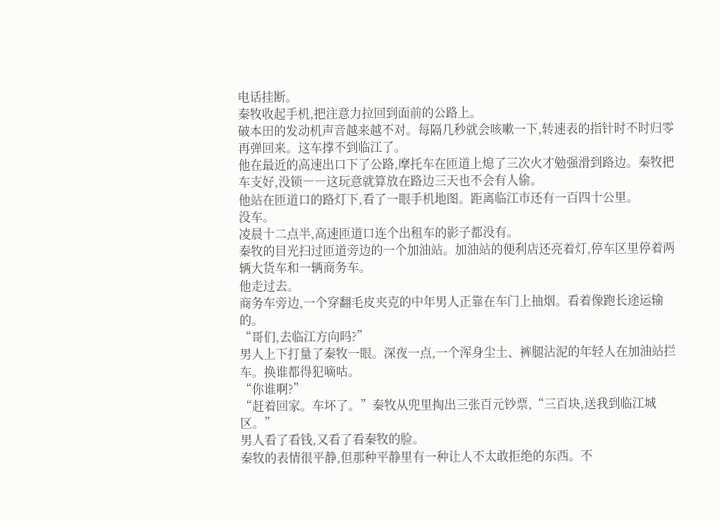电话挂断。
秦牧收起手机,把注意力拉回到面前的公路上。
破本田的发动机声音越来越不对。每隔几秒就会咳嗽一下,转速表的指针时不时归零再弹回来。这车撑不到临江了。
他在最近的高速出口下了公路,摩托车在匝道上熄了三次火才勉强滑到路边。秦牧把车支好,没锁――这玩意就算放在路边三天也不会有人偷。
他站在匝道口的路灯下,看了一眼手机地图。距离临江市还有一百四十公里。
没车。
凌晨十二点半,高速匝道口连个出租车的影子都没有。
秦牧的目光扫过匝道旁边的一个加油站。加油站的便利店还亮着灯,停车区里停着两辆大货车和一辆商务车。
他走过去。
商务车旁边,一个穿翻毛皮夹克的中年男人正靠在车门上抽烟。看着像跑长途运输的。
“哥们,去临江方向吗?”
男人上下打量了秦牧一眼。深夜一点,一个浑身尘土、裤腿沾泥的年轻人在加油站拦车。换谁都得犯嘀咕。
“你谁啊?”
“赶着回家。车坏了。”秦牧从兜里掏出三张百元钞票,“三百块,送我到临江城区。”
男人看了看钱,又看了看秦牧的脸。
秦牧的表情很平静,但那种平静里有一种让人不太敢拒绝的东西。不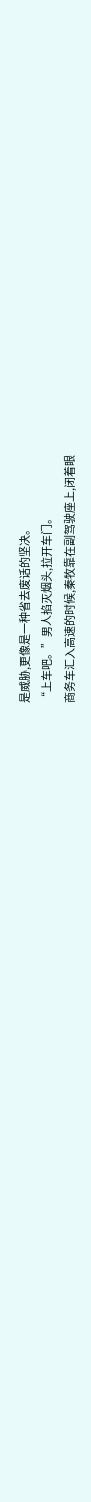是威胁,更像是一种省去废话的坚决。
“上车吧。”男人掐灭烟头,拉开车门。
商务车汇入高速的时候,秦牧靠在副驾驶座上,闭着眼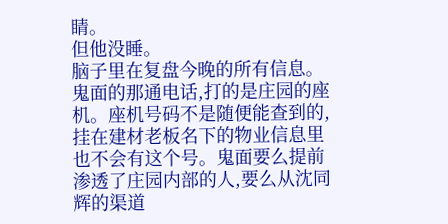睛。
但他没睡。
脑子里在复盘今晚的所有信息。
鬼面的那通电话,打的是庄园的座机。座机号码不是随便能查到的,挂在建材老板名下的物业信息里也不会有这个号。鬼面要么提前渗透了庄园内部的人,要么从沈同辉的渠道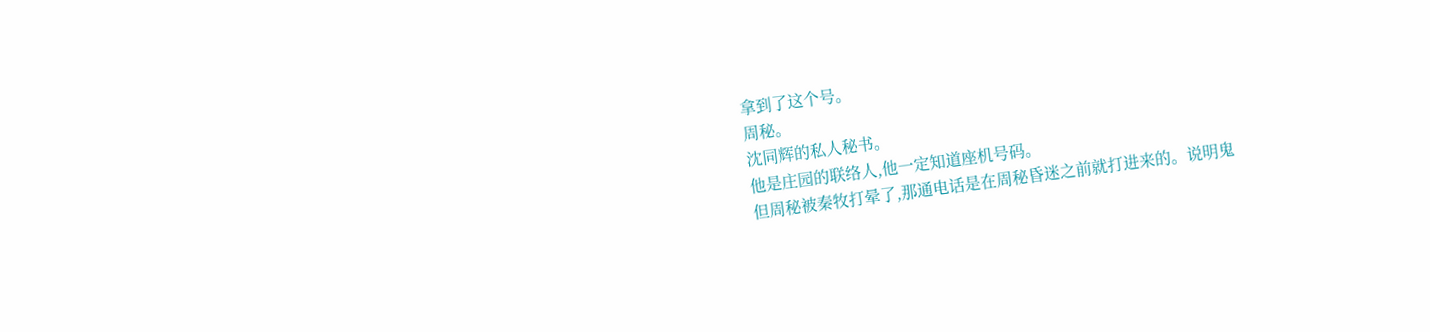拿到了这个号。
周秘。
沈同辉的私人秘书。
他是庄园的联络人,他一定知道座机号码。
但周秘被秦牧打晕了,那通电话是在周秘昏迷之前就打进来的。说明鬼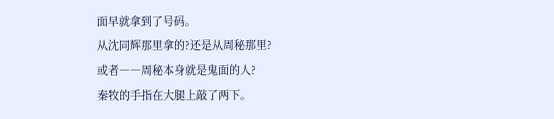面早就拿到了号码。
从沈同辉那里拿的?还是从周秘那里?
或者――周秘本身就是鬼面的人?
秦牧的手指在大腿上敲了两下。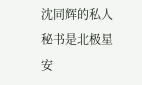沈同辉的私人秘书是北极星安